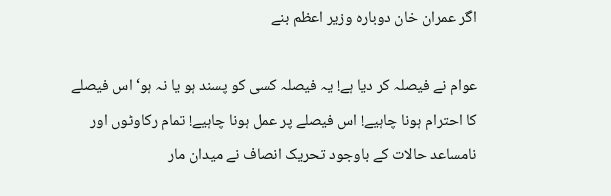اگر عمران خان دوبارہ وزیر اعظم بنے

عوام نے فیصلہ کر دیا ہے! یہ فیصلہ کسی کو پسند ہو یا نہ ہو‘ اس فیصلے کا احترام ہونا چاہیے! اس فیصلے پر عمل ہونا چاہیے! تمام رکاوٹوں اور نامساعد حالات کے باوجود تحریک انصاف نے میدان مار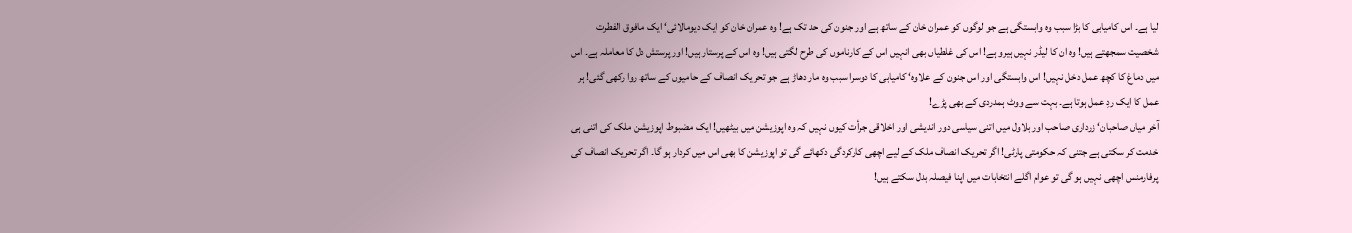لیا ہے۔ اس کامیابی کا بڑا سبب وہ وابستگی ہے جو لوگوں کو عمران خان کے ساتھ ہے اور جنون کی حد تک ہے! وہ عمران خان کو ایک دیومالائی‘ ایک مافوق الفطرت شخصیت سمجھتے ہیں! وہ ان کا لیڈر نہیں ہیرو ہے! اس کی غلطیاں بھی انہیں اس کے کارناموں کی طرح لگتی ہیں! وہ اس کے پرستار ہیں! اور پرستش دل کا معاملہ ہے۔ اس میں دماغ کا کچھ عمل دخل نہیں! اس وابستگی اور اس جنون کے علاوہ‘ کامیابی کا دوسرا سبب وہ مار دھاڑ ہے جو تحریک انصاف کے حامیوں کے ساتھ روا رکھی گئی! ہر عمل کا ایک ردِ عمل ہوتا ہے۔ بہت سے ووٹ ہمدردی کے بھی پڑے!
آخر میاں صاحبان‘ زرداری صاحب اور بلاول میں اتنی سیاسی دور اندیشی اور اخلاقی جرأت کیوں نہیں کہ وہ اپوزیشن میں بیٹھیں! ایک مضبوط اپوزیشن ملک کی اتنی ہی خدمت کر سکتی ہے جتنی کہ حکومتی پارٹی! اگر تحریک انصاف ملک کے لیے اچھی کارکردگی دکھائے گی تو اپوزیشن کا بھی اس میں کردار ہو گا۔ اگر تحریک انصاف کی پرفارمنس اچھی نہیں ہو گی تو عوام اگلے انتخابات میں اپنا فیصلہ بدل سکتے ہیں!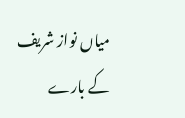میاں نواز شریف کے بارے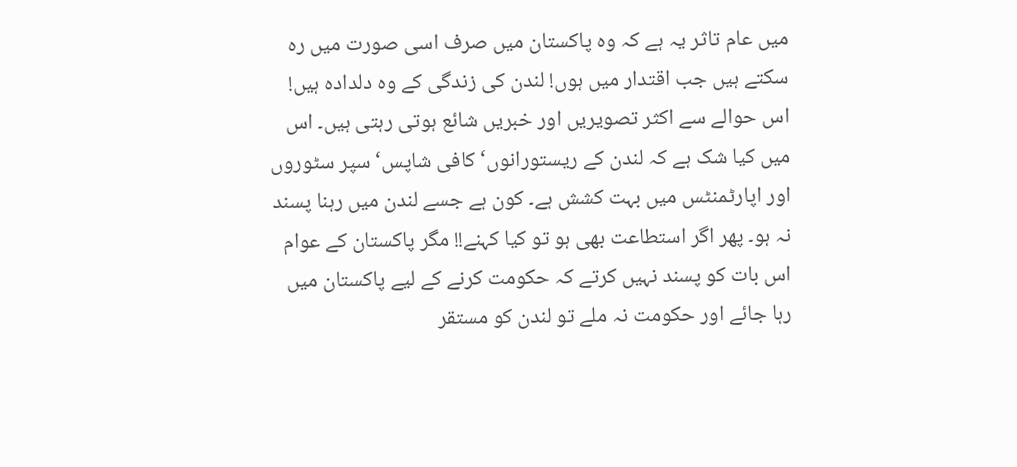میں عام تاثر یہ ہے کہ وہ پاکستان میں صرف اسی صورت میں رہ سکتے ہیں جب اقتدار میں ہوں! لندن کی زندگی کے وہ دلدادہ ہیں! اس حوالے سے اکثر تصویریں اور خبریں شائع ہوتی رہتی ہیں۔ اس میں کیا شک ہے کہ لندن کے ریستورانوں‘ کافی شاپس‘ سپر سٹوروں اور اپارٹمنٹس میں بہت کشش ہے۔ کون ہے جسے لندن میں رہنا پسند نہ ہو۔ پھر اگر استطاعت بھی ہو تو کیا کہنے!! مگر پاکستان کے عوام اس بات کو پسند نہیں کرتے کہ حکومت کرنے کے لیے پاکستان میں رہا جائے اور حکومت نہ ملے تو لندن کو مستقر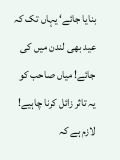بنایا جائے‘ یہاں تک کہ عید بھی لندن میں کی جائے! میاں صاحب کو یہ تاثر زائل کرنا چاہیے! لازم ہے کہ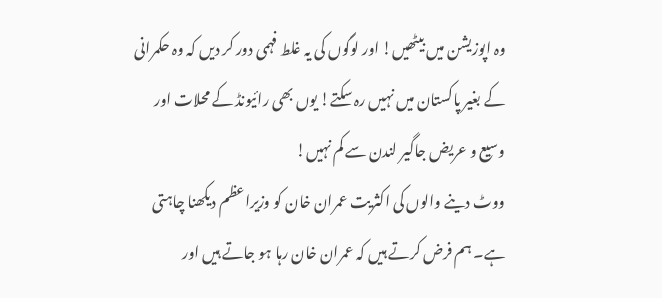وہ اپوزیشن میں بیٹھیں! اور لوگوں کی یہ غلط فہمی دور کر دیں کہ وہ حکمرانی کے بغیر پاکستان میں نہیں رہ سکتے! یوں بھی رائیونڈ کے محلات اور وسیع و عریض جاگیر لندن سے کم نہیں!
ووٹ دینے والوں کی اکثریت عمران خان کو وزیراعظم دیکھنا چاہتی ہے۔ ہم فرض کرتے ہیں کہ عمران خان رہا ہو جاتے ہیں اور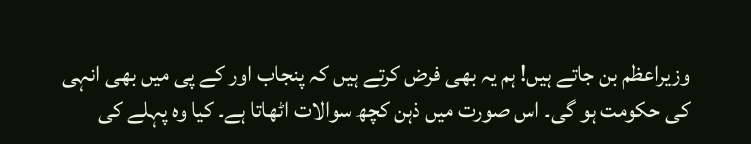وزیراعظم بن جاتے ہیں! ہم یہ بھی فرض کرتے ہیں کہ پنجاب اور کے پی میں بھی انہی کی حکومت ہو گی۔ اس صورت میں ذہن کچھ سوالات اٹھاتا ہے۔ کیا وہ پہلے کی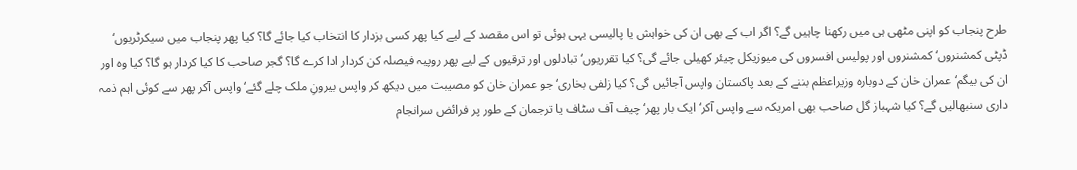طرح پنجاب کو اپنی مٹھی ہی میں رکھنا چاہیں گے؟ اگر اب کے بھی ان کی خواہش یا پالیسی یہی ہوئی تو اس مقصد کے لیے کیا پھر کسی بزدار کا انتخاب کیا جائے گا؟ کیا پھر پنجاب میں سیکرٹریوں‘ ڈپٹی کمشنروں‘ کمشنروں اور پولیس افسروں کی میوزیکل چیئر کھیلی جائے گی؟ کیا تقرریوں‘ تبادلوں اور ترقیوں کے لیے پھر روپیہ فیصلہ کن کردار ادا کرے گا؟ گجر صاحب کا کیا کردار ہو گا؟ کیا وہ اور ان کی بیگم‘ عمران خان کے دوبارہ وزیراعظم بننے کے بعد پاکستان واپس آجائیں گی؟ کیا زلفی بخاری‘ جو عمران خان کو مصیبت میں دیکھ کر واپس بیرونِ ملک چلے گئے‘ واپس آکر پھر سے کوئی اہم ذمہ داری سنبھالیں گے؟ کیا شہباز گل صاحب بھی امریکہ سے واپس آکر‘ ایک بار پھر‘ چیف آف سٹاف یا ترجمان کے طور پر فرائض سرانجام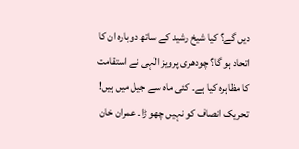دیں گے؟ کیا شیخ رشید کے ساتھ دوبارہ ان کا اتحاد ہو گا؟ چودھری پرویز الٰہی نے استقامت کا مظاہرہ کیا ہے۔ کئی ماہ سے جیل میں ہیں! تحریک انصاف کو نہیں چھو ڑا۔ عمران خان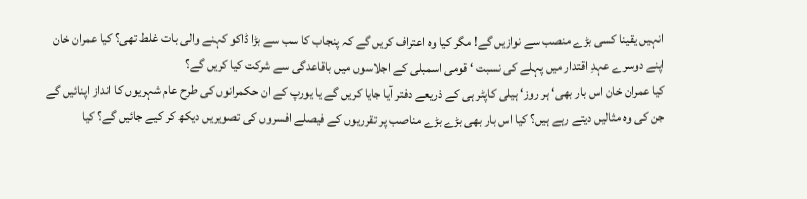انہیں یقینا کسی بڑے منصب سے نوازیں گے! مگر کیا وہ اعتراف کریں گے کہ پنجاب کا سب سے بڑا ڈاکو کہنے والی بات غلط تھی؟ کیا عمران خان اپنے دوسرے عہدِ اقتدار میں پہلے کی نسبت ‘ قومی اسمبلی کے اجلاسوں میں باقاعدگی سے شرکت کیا کریں گے؟
کیا عمران خان اس بار بھی‘ ہر روز‘ ہیلی کاپٹر ہی کے ذریعے دفتر آیا جایا کریں گے یا یورپ کے ان حکمرانوں کی طرح عام شہریوں کا انداز اپنائیں گے جن کی وہ مثالیں دیتے رہے ہیں؟ کیا اس بار بھی بڑے بڑے مناصب پر تقرریوں کے فیصلے افسروں کی تصویریں دیکھ کر کیے جائیں گے؟ کیا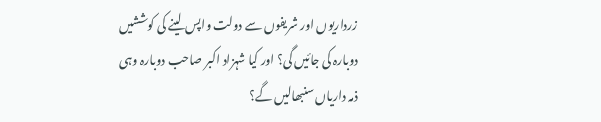زرداریوں اور شریفوں سے دولت واپس لینے کی کوششیں دوبارہ کی جائیں گی؟ اور کیا شہزاد اکبر صاحب دوبارہ وہی ذمہ داریاں سنبھالیں گے؟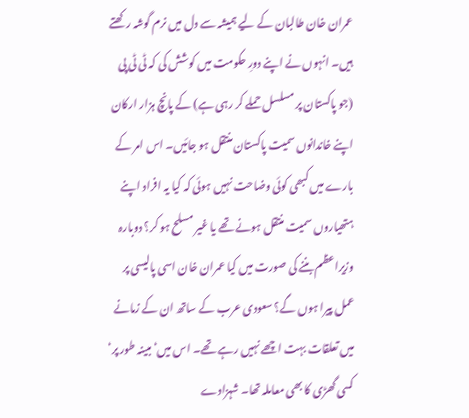عمران خان طالبان کے لیے ہمیشہ سے دل میں نرم گوشہ رکھتے ہیں۔ انہوں نے اپنے دورِ حکومت میں کوشش کی کہ ٹی ٹی پی (جو پاکستان پر مسلسل حملے کر رہی ہے) کے پانچ ہزار ارکان اپنے خاندانوں سمیت پاکستان منتقل ہو جائیں۔ اس امر کے بارے میں کبھی کوئی وضاحت نہیں ہوئی کہ کیا یہ افراد اپنے ہتھیاروں سمیت منتقل ہونے تھے یا غیر مسلح ہو کر؟ دوبارہ وزیراعظم بننے کی صورت میں کیا عمران خان اسی پالیسی پر عمل پیرا ہوں گے؟ سعودی عرب کے ساتھ ان کے زمانے میں تعلقات بہت اچھے نہیں رہے تھے۔ اس میں‘ مبینہ طور پر‘ کسی گھڑی کا بھی معاملہ تھا۔ شہزادے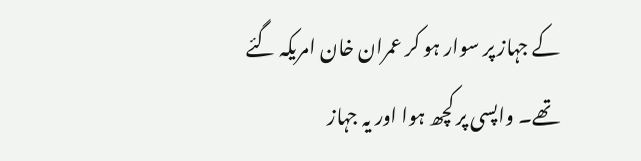کے جہاز پر سوار ہو کر عمران خان امریکہ گئے تھے۔ واپسی پر کچھ ہوا اور یہ جہاز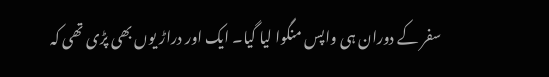سفر کے دوران ہی واپس منگوا لیا گیا۔ ایک اور دراڑ یوں بھی پڑی تھی کہ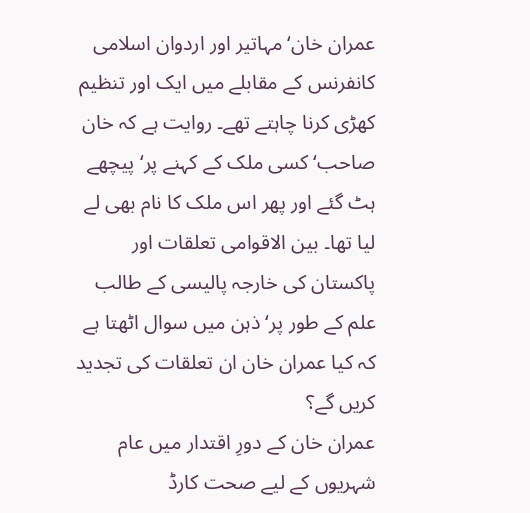عمران خان‘ مہاتیر اور اردوان اسلامی کانفرنس کے مقابلے میں ایک اور تنظیم کھڑی کرنا چاہتے تھے۔ روایت ہے کہ خان صاحب‘ کسی ملک کے کہنے پر‘ پیچھے ہٹ گئے اور پھر اس ملک کا نام بھی لے لیا تھا۔ بین الاقوامی تعلقات اور پاکستان کی خارجہ پالیسی کے طالب علم کے طور پر‘ ذہن میں سوال اٹھتا ہے کہ کیا عمران خان ان تعلقات کی تجدید کریں گے؟
عمران خان کے دورِ اقتدار میں عام شہریوں کے لیے صحت کارڈ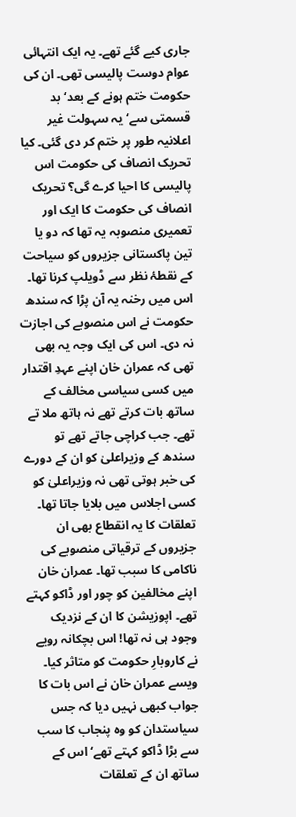جاری کیے گئے تھے۔ یہ ایک انتہائی عوام دوست پالیسی تھی۔ ان کی حکومت ختم ہونے کے بعد‘ بد قسمتی سے‘ یہ سہولت غیر اعلانیہ طور پر ختم کر دی گئی۔ کیا تحریک انصاف کی حکومت اس پالیسی کا احیا کرے گی؟ تحریک انصاف کی حکومت کا ایک اور تعمیری منصوبہ یہ تھا کہ دو یا تین پاکستانی جزیروں کو سیاحت کے نقطۂ نظر سے ڈویلپ کرنا تھا۔ اس میں رخنہ یہ آن پڑا کہ سندھ حکومت نے اس منصوبے کی اجازت نہ دی۔ اس کی ایک وجہ یہ بھی تھی کہ عمران خان اپنے عہدِ اقتدار میں کسی سیاسی مخالف کے ساتھ بات کرتے تھے نہ ہاتھ ملا تے تھے۔ جب کراچی جاتے تھے تو سندھ کے وزیراعلیٰ کو ان کے دورے کی خبر ہوتی تھی نہ وزیراعلیٰ کو کسی اجلاس میں بلایا جاتا تھا۔ تعلقات کا یہ انقطاع بھی ان جزیروں کے ترقیاتی منصوبے کی ناکامی کا سبب تھا۔ عمران خان اپنے مخالفین کو چور اور ڈاکو کہتے تھے۔ اپوزیشن کا ان کے نزدیک وجود ہی نہ تھا! اس بچکانہ رویے نے کاروبارِ حکومت کو متاثر کیا۔ ویسے عمران خان نے اس بات کا جواب کبھی نہیں دیا کہ جس سیاستدان کو وہ پنجاب کا سب سے بڑا ڈاکو کہتے تھے‘ اس کے ساتھ ان کے تعلقات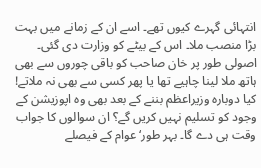انتہائی گہرے کیوں تھے۔ اسے ان کے زمانے میں بہت بڑا منصب ملا۔ اس کے بیٹے کو وزارت دی گئی۔ اصولی طور پر خان صاحب کو باقی چوروں سے بھی ہاتھ ملا لینا چاہیے تھا یا پھر کسی سے بھی نہ ملاتے!
کیا دوبارہ وزیراعظم بننے کے بعد بھی وہ اپوزیشن کے وجود کو تسلیم نہیں کریں گے؟ ان سوالوں کا جواب وقت ہی دے گا۔ بہر طور‘ عوام کے فیصلے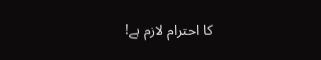کا احترام لازم ہے!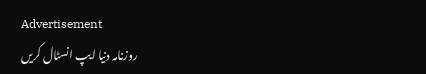Advertisement
روزنامہ دنیا ایپ انسٹال کریں